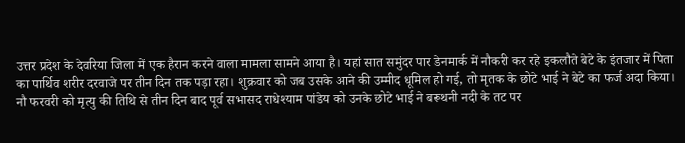उत्तर प्रदेश के देवरिया जिला में एक हैरान करने वाला मामला सामने आया है। यहां सात समुंदर पार डेनमार्क में नौकरी कर रहे इकलौते बेटे के इंतजार में पिता का पार्थिव शरीर दरवाजे पर तीन दिन तक पड़ा रहा। शुक्रवार को जब उसके आने की उम्मीद धूमिल हो गई, तो मृतक के छोटे भाई ने बेटे का फर्ज अदा किया।
नौ फरवरी को मृत्यु की तिथि से तीन दिन बाद पूर्व सभासद राधेश्याम पांडेय को उनके छोटे भाई ने बरूथनी नदी के तट पर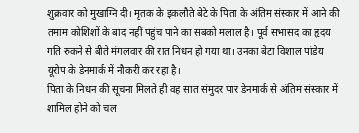शुक्रवार को मुखाग्नि दी। मृतक के इकलौते बेटे के पिता के अंतिम संस्कार में आने की तमाम कोशिशों के बाद नहीं पहुंच पाने का सबको मलाल है। पूर्व सभासद का हृदय गति रुकने से बीते मंगलवार की रात निधन हो गया था। उनका बेटा विशाल पांडेय यूरोप के डेनमार्क में नौकरी कर रहा है।
पिता के निधन की सूचना मिलते ही वह सात संमुदर पार डेनमार्क से अंतिम संस्कार में शामिल होने को चल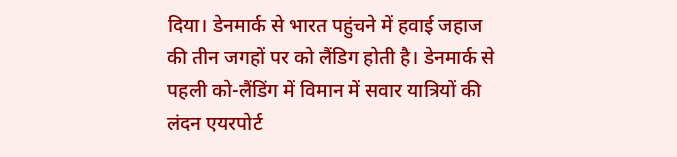दिया। डेनमार्क से भारत पहुंचने में हवाई जहाज की तीन जगहों पर को लैंडिग होती है। डेनमार्क से पहली को-लैंडिंग में विमान में सवार यात्रियों की लंदन एयरपोर्ट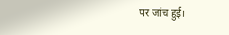पर जांच हुई।